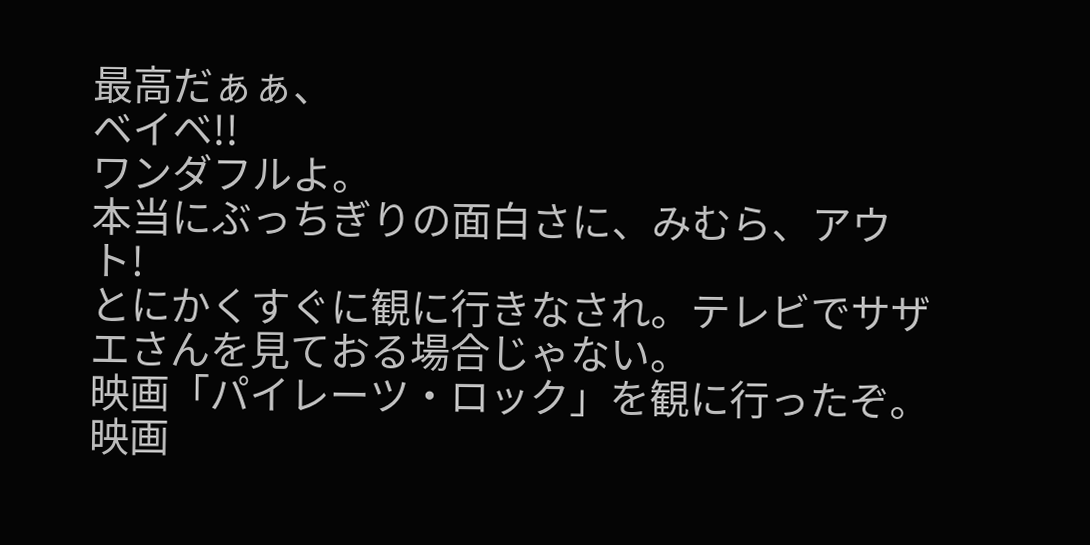最高だぁぁ、
ベイベ!!
ワンダフルよ。
本当にぶっちぎりの面白さに、みむら、アウト!
とにかくすぐに観に行きなされ。テレビでサザエさんを見ておる場合じゃない。
映画「パイレーツ・ロック」を観に行ったぞ。
映画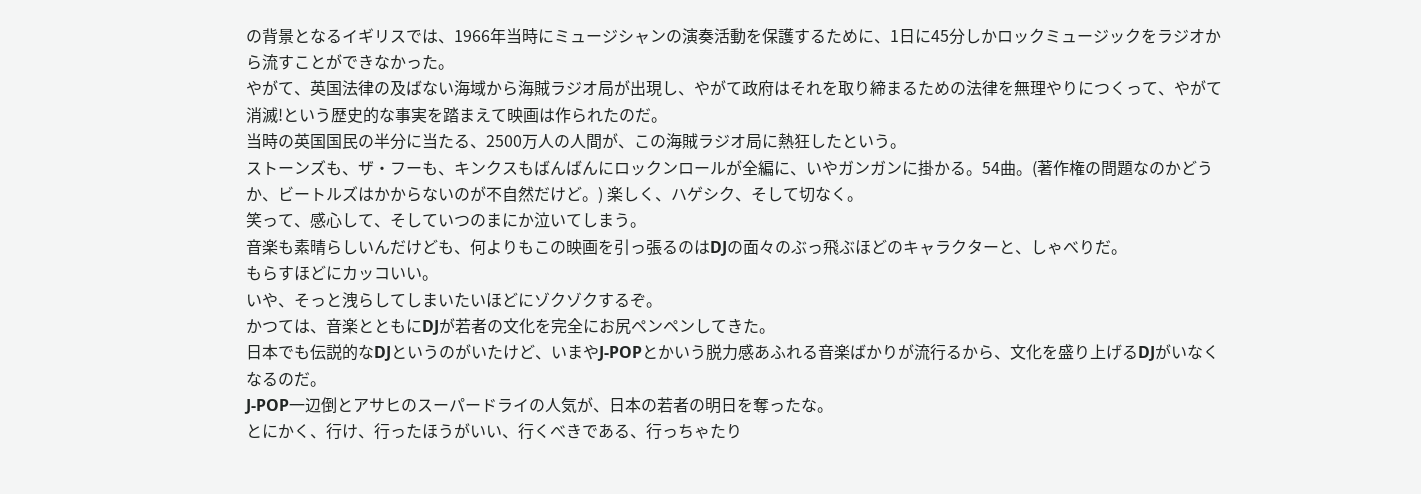の背景となるイギリスでは、1966年当時にミュージシャンの演奏活動を保護するために、1日に45分しかロックミュージックをラジオから流すことができなかった。
やがて、英国法律の及ばない海域から海賊ラジオ局が出現し、やがて政府はそれを取り締まるための法律を無理やりにつくって、やがて消滅!という歴史的な事実を踏まえて映画は作られたのだ。
当時の英国国民の半分に当たる、2500万人の人間が、この海賊ラジオ局に熱狂したという。
ストーンズも、ザ・フーも、キンクスもばんばんにロックンロールが全編に、いやガンガンに掛かる。54曲。(著作権の問題なのかどうか、ビートルズはかからないのが不自然だけど。) 楽しく、ハゲシク、そして切なく。
笑って、感心して、そしていつのまにか泣いてしまう。
音楽も素晴らしいんだけども、何よりもこの映画を引っ張るのはDJの面々のぶっ飛ぶほどのキャラクターと、しゃべりだ。
もらすほどにカッコいい。
いや、そっと洩らしてしまいたいほどにゾクゾクするぞ。
かつては、音楽とともにDJが若者の文化を完全にお尻ペンペンしてきた。
日本でも伝説的なDJというのがいたけど、いまやJ-POPとかいう脱力感あふれる音楽ばかりが流行るから、文化を盛り上げるDJがいなくなるのだ。
J-POP一辺倒とアサヒのスーパードライの人気が、日本の若者の明日を奪ったな。
とにかく、行け、行ったほうがいい、行くべきである、行っちゃたり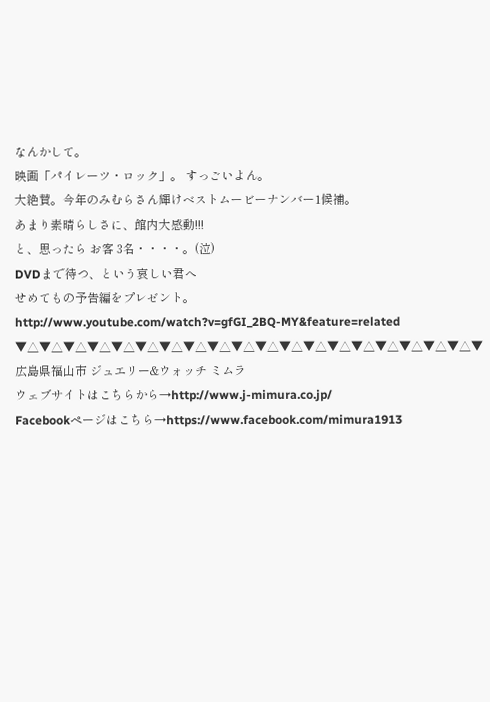なんかして。
映画「パイレーツ・ロック」。 すっごいよん。
大絶賛。今年のみむらさん輝けベストムービーナンバー1候補。
あまり素晴らしさに、館内大感動!!!
と、思ったら お客 3名・・・・。(泣)
DVDまで待つ、という哀しい君へ
せめてもの予告編をプレゼント。
http://www.youtube.com/watch?v=gfGI_2BQ-MY&feature=related
▼△▼△▼△▼△▼△▼△▼△▼△▼△▼△▼△▼△▼△▼△▼△▼△▼△▼△▼△▼
広島県福山市 ジュエリー&ウォッチ ミムラ
ウェブサイトはこちらから→http://www.j-mimura.co.jp/
Facebookページはこちら→https://www.facebook.com/mimura1913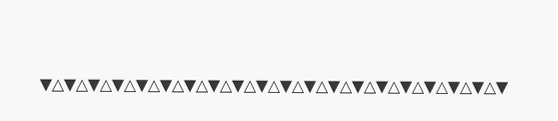▼△▼△▼△▼△▼△▼△▼△▼△▼△▼△▼△▼△▼△▼△▼△▼△▼△▼△▼△▼